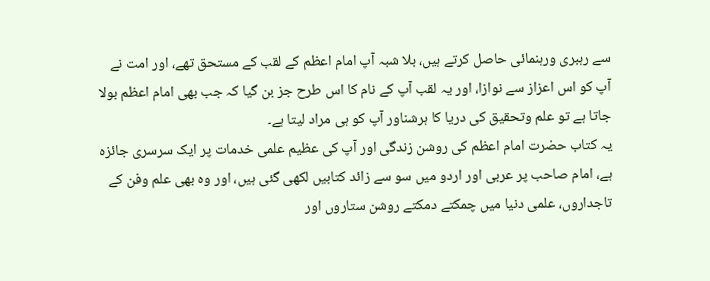سے رہبری ورہنمائی حاصل کرتے ہیں، بلا شبہ آپ امام اعظم کے لقب کے مستحق تھے، اور امت نے آپ کو اس اعزاز سے نوازا، اور یہ لقب آپ کے نام کا اس طرح جز بن گیا کہ جب بھی امام اعظم بولا جاتا ہے تو علم وتحقیق کی دریا کا ہرشناور آپ کو ہی مراد لیتا ہے۔
یہ کتاب حضرت امام اعظم کی روشن زندگی اور آپ کی عظیم علمی خدمات پر ایک سرسری جائزہ ہے، امام صاحب پر عربی اور اردو میں سو سے زائد کتابیں لکھی گئی ہیں، اور وہ بھی علم وفن کے تاجداروں، علمی دنیا میں چمکتے دمکتے روشن ستاروں اور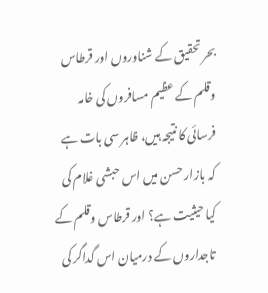بحر تحقیق کے شناوروں اور قرطاس وقلم کے عظیم مسافروں کی خامہ فرسائی کا نتیجہ ہیں، ظاہر سی بات ہے کہ بازار حسن میں اس حبشی غلام کی کیا حیثیت ہے؟ اور قرطاس وقلم کے تاجداروں کے درمیان اس گداگر کی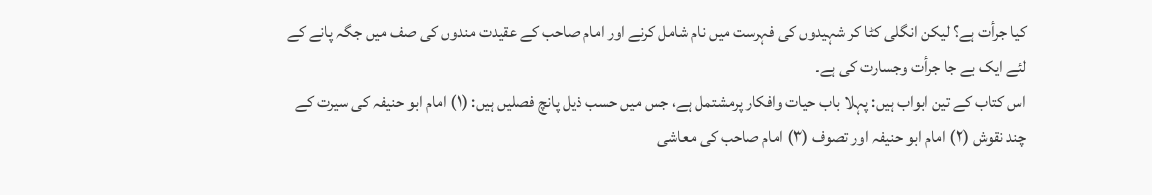کیا جرأت ہے؟ لیکن انگلی کٹا کر شہیدوں کی فہرست میں نام شامل کرنے اور امام صاحب کے عقیدت مندوں کی صف میں جگہ پانے کے لئے ایک بے جا جرأت وجسارت کی ہے۔
اس کتاب کے تین ابواب ہیں: پہلا باب حیات وافکار پرمشتمل ہے، جس میں حسب ذیل پانچ فصلیں ہیں: (۱) امام ابو حنیفہ کی سیرت کے چند نقوش (۲) امام ابو حنیفہ اور تصوف (۳) امام صاحب کی معاشی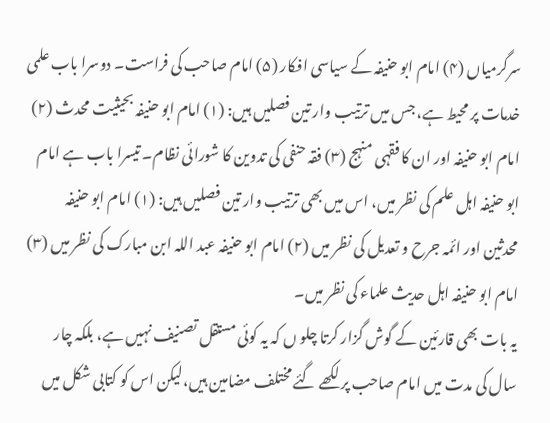سرگرمیاں (۴) امام ابو حنیفہ کے سیاسی افکار (۵) امام صاحب کی فراست۔ دوسرا باب علمی خدمات پر محیط ہے، جس میں ترتیب وار تین فصلیں ہیں: (۱) امام ابو حنیفہ بحیثیت محدث (۲) امام ابو حنیفہ اور ان کا فقہی منہج (۳) فقہ حنفی کی تدوین کا شورائی نظام۔ تیسرا باب ہے امام ابو حنیفہ اہل علم کی نظر میں، اس میں بھی ترتیب وار تین فصلیں ہیں: (۱) امام ابو حنیفہ محدثین اور ائمہ جرح و تعدیل کی نظر میں (۲) امام ابو حنیفہ عبد اللہ ابن مبارک کی نظر میں (۳) امام ابو حنیفہ اہل حدیث علماء کی نظر میں۔
یہ بات بھی قارئین کے گوش گزار کرتا چلو ں کہ یہ کوئی مستقل تصنیف نہیں ہے، بلکہ چار سال کی مدت میں امام صاحب پر لکھے گئے مختلف مضامین ہیں،لیکن اس کو کتابی شکل میں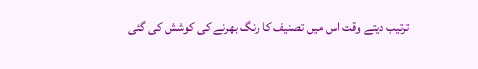ترتیب دیتے وقت اس میں تصنیف کا رنگ بھرنے کی کوشش کی گئی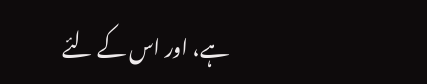ہے، اور اس کے لئے